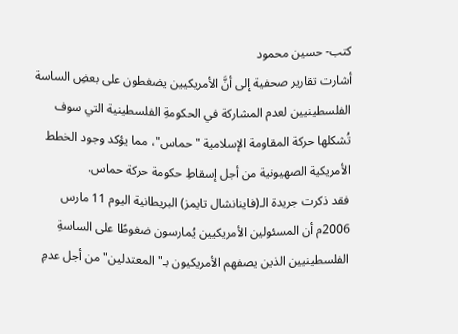كتب- حسين محمود
أشارت تقارير صحفية إلى أنَّ الأمريكيين يضغطون على بعضِ الساسة الفلسطينيين لعدم المشاركة في الحكومةِ الفلسطينية التي سوف تُشكلها حركة المقاومة الإسلامية "حماس"، مما يؤكد وجود الخطط الأمريكية الصهيونية من أجل إسقاطِ حكومة حركة حماس.
فقد ذكرت جريدة الـ(فاينانشال تايمز) البريطانية اليوم 11 مارس 2006م أن المسئولين الأمريكيين يُمارسون ضغوطًا على الساسةِ الفلسطينيين الذين يصفهم الأمريكيون بـ"المعتدلين" من أجل عدمِ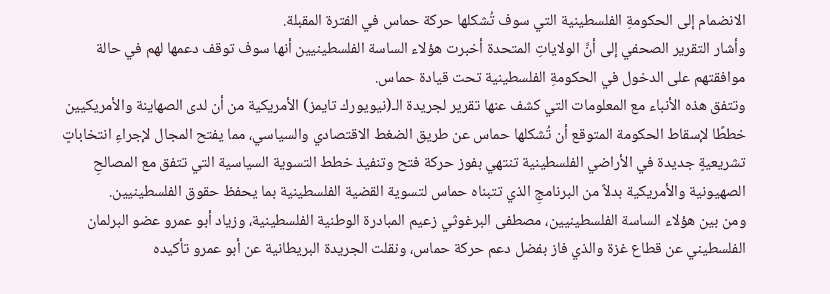الانضمام إلى الحكومةِ الفلسطينية التي سوف تُشكلها حركة حماس في الفترة المقبلة.
وأشار التقرير الصحفي إلى أنَّ الولاياتِ المتحدة أخبرت هؤلاء الساسة الفلسطينيين أنها سوف توقف دعمها لهم في حالة موافقتهم على الدخول في الحكومةِ الفلسطينية تحت قيادة حماس.
وتتفق هذه الأنباء مع المعلومات التي كشف عنها تقرير لجريدة الـ(نيويورك تايمز) الأمريكية من أن لدى الصهاينة والأمريكيين خططًا لإسقاط الحكومة المتوقع أن تُشكلها حماس عن طريق الضغط الاقتصادي والسياسي، مما يفتح المجال لإجراءِ انتخاباتٍ تشريعيةٍ جديدة في الأراضي الفلسطينية تنتهي بفوز حركة فتح وتنفيذ خطط التسوية السياسية التي تتفق مع المصالحِ الصهيونية والأمريكية بدلاً من البرنامجِ الذي تتبناه حماس لتسوية القضية الفلسطينية بما يحفظ حقوق الفلسطينيين.
ومن بين هؤلاء الساسة الفلسطينيين، مصطفى البرغوثي زعيم المبادرة الوطنية الفلسطينية، وزياد أبو عمرو عضو البرلمان الفلسطيني عن قطاع غزة والذي فاز بفضل دعم حركة حماس، ونقلت الجريدة البريطانية عن أبو عمرو تأكيده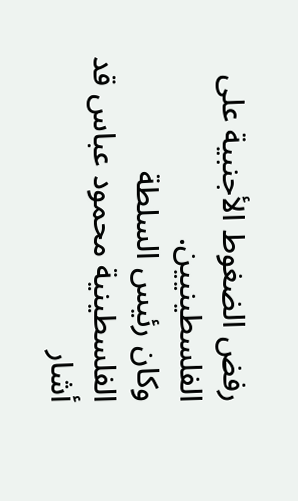رفض الضغوط الأجنبية على الفلسطينيين.
وكان رئيس السلطة الفلسطينية محمود عباس قد أشار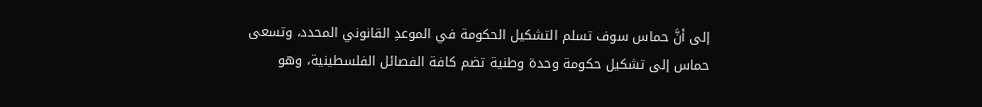إلى أنَّ حماس سوف تسلم التشكيل الحكومة في الموعدِ القانوني المحدد، وتسعى حماس إلى تشكيل حكومة وحدة وطنية تضم كافة الفصائل الفلسطينية، وهو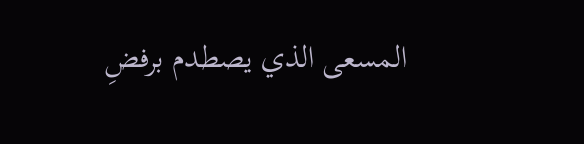المسعى الذي يصطدم برفضِ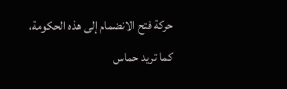حركة فتح الانضمام إلى هذه الحكومة، كما تريد حماس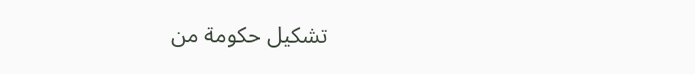تشكيل حكومة من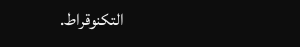التكنوقراط.